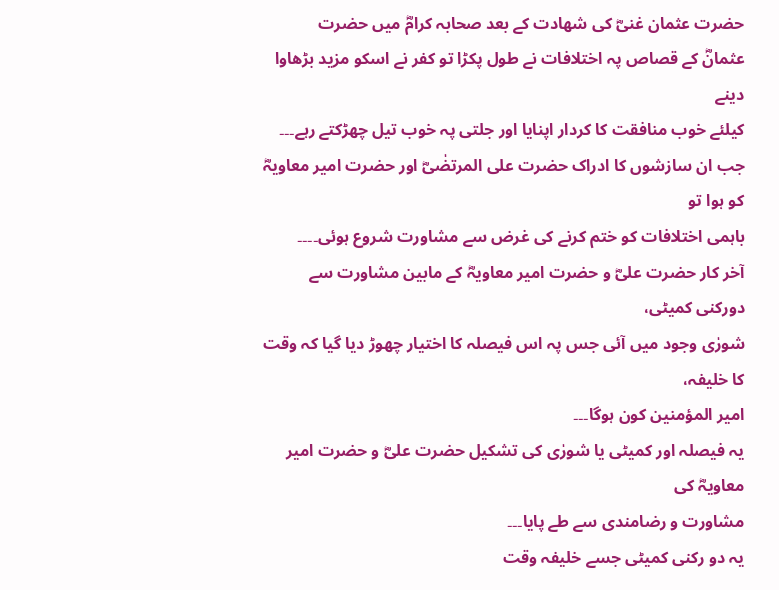حضرت عثمان غنیؓ کی شھادت کے بعد صحابہ کرامؓ میں حضرت
عثمانؓ کے قصاص پہ اختلافات نے طول پکڑا تو کفر نے اسکو مزید بڑھاوا دینے
کیلئے خوب منافقت کا کردار اپنایا اور جلتی پہ خوب تیل چھڑکتے رہے۔۔۔
جب ان سازشوں کا ادراک حضرت علی المرتضٰیؓ اور حضرت امیر معاویہؓ کو ہوا تو
باہمی اختلافات کو ختم کرنے کی غرض سے مشاورت شروع ہوئی۔۔۔۔
آخر کار حضرت علیؓ و حضرت امیر معاویہؓ کے مابین مشاورت سے دورکنی کمیٹی،
شورٰی وجود میں آئی جس پہ اس فیصلہ کا اختیار چھوڑ دیا گیا کہ وقت کا خلیفہ،
امیر المؤمنین کون ہوگا۔۔۔
یہ فیصلہ اور کمیٹی یا شورٰی کی تشکیل حضرت علیؓ و حضرت امیر معاویہؓ کی
مشاورت و رضامندی سے طے پایا۔۔۔
یہ دو رکنی کمیٹی جسے خلیفہ وقت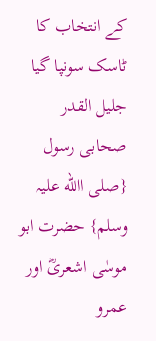کے انتخاب کا ٹاسک سونپا گیا جلیل القدر
صحابی رسول {صلی االله علیہ وسلم} حضرت ابو موسٰی اشعریؓ اور عمرو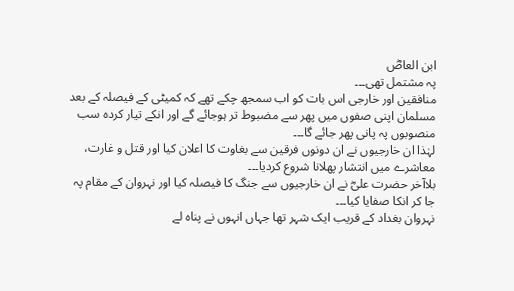ابن العاصؓ
پہ مشتمل تھی۔۔۔
منافقین اور خارجی اس بات کو اب سمجھ چکے تھے کہ کمیٹی کے فیصلہ کے بعد
مسلمان اپنی صفوں میں پھر سے مضبوط تر ہوجائے گے اور انکے تیار کردہ سب
منصوبوں پہ پانی پھر جائے گا۔۔۔
لہٰذا ان خارجیوں نے ان دونوں فرقین سے بغاوت کا اعلان کیا اور قتل و غارت،
معاشرے میں انتشار پھلانا شروع کردیا۔۔۔
بلاآخر حضرت علیؓ نے ان خارجیوں سے جنگ کا فیصلہ کیا اور نہروان کے مقام پہ
جا کر انکا صفایا کیا۔۔۔
نہروان بغداد کے قریب ایک شہر تھا جہاں انہوں نے پناہ لے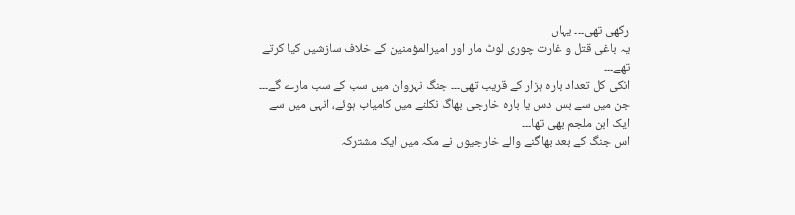رکھی تھی۔۔۔ یہاں
یہ باغی قتل و غارت چوری لوٹ مار اور امیرالمؤمنین کے خلاف سازشیں کیا کرتے
تھے۔۔۔
انکی کل تعداد بارہ ہزار کے قریب تھی۔۔۔ جنگ نہروان میں سب کے سب مارے گے۔۔۔
جن میں سے بس دس یا بارہ خارجی بھاگ نکلنے میں کامیاب ہوئے، انہی میں سے
ایک ابن ملجم بھی تھا۔۔۔
اس جنگ کے بعد بھاگنے والے خارجیوں نے مکہ میں ایک مشترکہ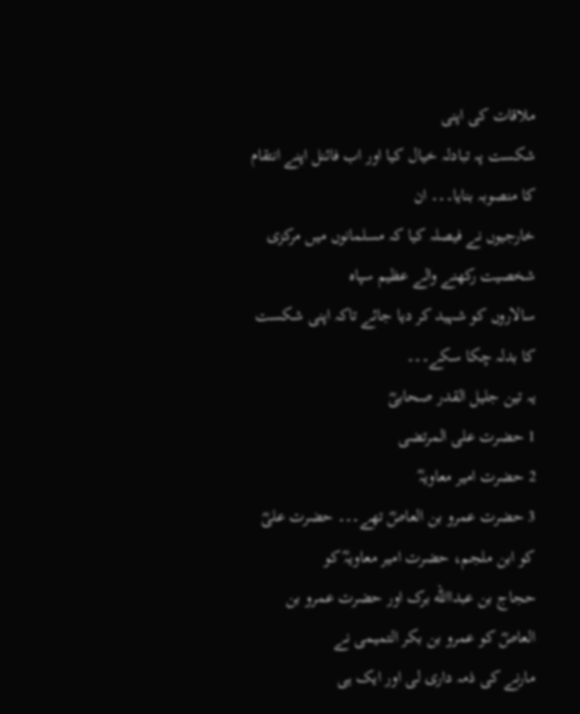ملاقات کی اپنی
شکست پہ تبادلہ خیال کیا اور اب فائنل اپنے انتقام کا منصوبہ بنایا۔۔۔ ان
خارجیوں نے فیصلہ کیا کہ مسلمانوں میں مرکزی شخصیت رکھنے والے عظیم سپاہ
سالاروں کو شہید کر دیا جائے تاکہ اپنی شکست کا بدلہ چکا سکے۔۔۔
یہ تین جلیل القدر صحابیؓ
1 حضرت علی المرتضی
2 حضرت امیر معاویہؓ
3 حضرت عمرو بن العاصؓ تھے۔۔۔ حضرت علیؓ کو ابن ملجم، حضرت امیر معاویہؓ کو
حجاج بن عبداالله برک اور حضرت عمرو بن العاصؓ کو عمرو بن بکر التمیمی نے
مارنے کی ذمہ داری لی اور ایک ہی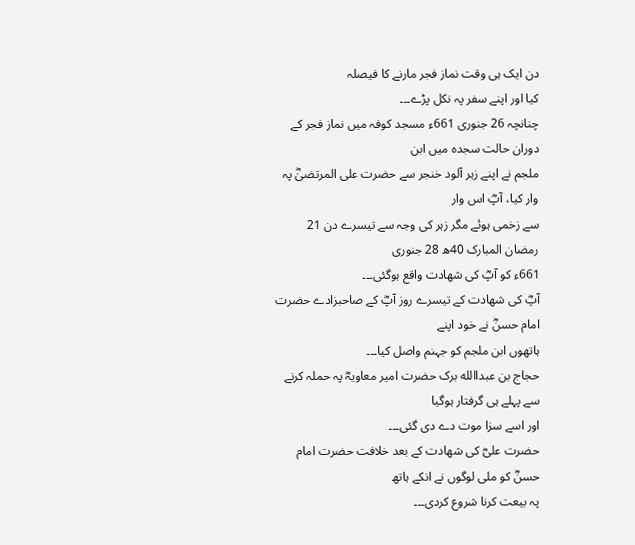دن ایک ہی وقت نماز فجر مارنے کا فیصلہ
کیا اور اپنے سفر پہ نکل پڑے۔۔۔
چنانچہ 26 جنوری 661ء مسجد کوفہ میں نماز فجر کے دوران حالت سجدہ میں ابن
ملجم نے اپنے زہر آلود خنجر سے حضرت علی المرتضیٰؓ پہ وار کیا، آپؓ اس وار
سے زخمی ہوئے مگر زہر کی وجہ سے تیسرے دن 21 رمضان المبارک 40ھ 28 جنوری
661ء کو آپؓ کی شھادت واقع ہوگئی۔۔۔
آپؓ کی شھادت کے تیسرے روز آپؓ کے صاحبزادے حضرت امام حسنؓ نے خود اپنے
ہاتھوں ابن ملجم کو جہنم واصل کیا۔۔۔
حجاج بن عبداالله برک حضرت امیر معاویہؓ پہ حملہ کرنے سے پہلے ہی گرفتار ہوگیا
اور اسے سزا موت دے دی گئی۔۔۔
حضرت علیؓ کی شھادت کے بعد خلافت حضرت امام حسنؓ کو ملی لوگوں نے انکے ہاتھ
پہ بیعت کرنا شروع کردی۔۔۔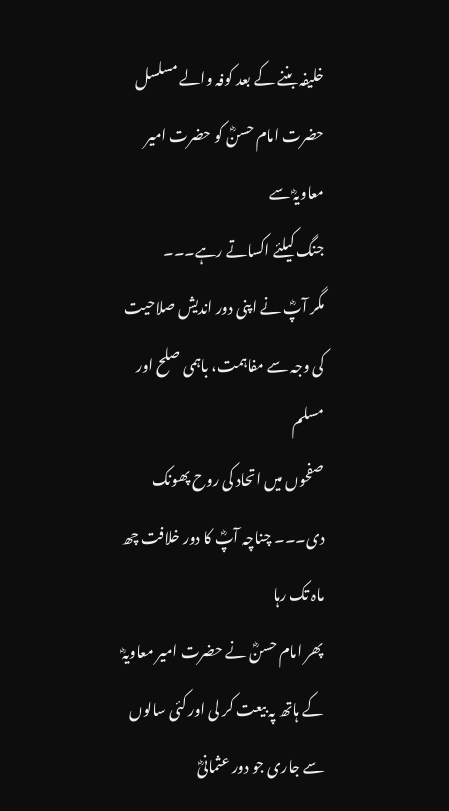خلیفہ بننے کے بعد کوفہ والے مسلسل حضرت امام حسنؓ کو حضرت امیر معاویہؓ سے
جنگ کیلئے اکساتے رہے۔۔۔
مگر آپؓ نے اپنی دور اندیش صلاحیت کی وجہ سے مفاہمت، باہمی صلح اور مسلم
صفحوں میں اتحاد کی روح پھونک دی۔۔۔ چناچہ آپؓ کا دور خلافت چھ ماہ تک رہا
پھر امام حسنؓ نے حضرت امیر معاویہؓ کے ہاتھ پہ بیعت کر لی اور کئی سالوں
سے جاری جو دور عثمانیؓ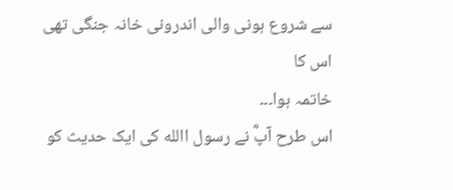سے شروع ہونی والی اندرونی خانہ جنگی تھی اس کا
خاتمہ ہوا۔۔۔
اس طرح آپؓ نے رسول االله کی ایک حدیث کو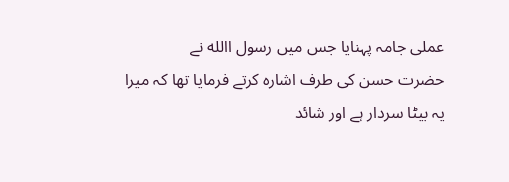عملی جامہ پہنایا جس میں رسول االله نے
حضرت حسن کی طرف اشارہ کرتے فرمایا تھا کہ میرا یہ بیٹا سردار ہے اور شائد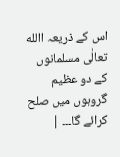اس کے ذریعہ االله تعالٰی مسلمانوں کے دو عظیم گروہوں میں صلح کرائے گا۔۔۔ |